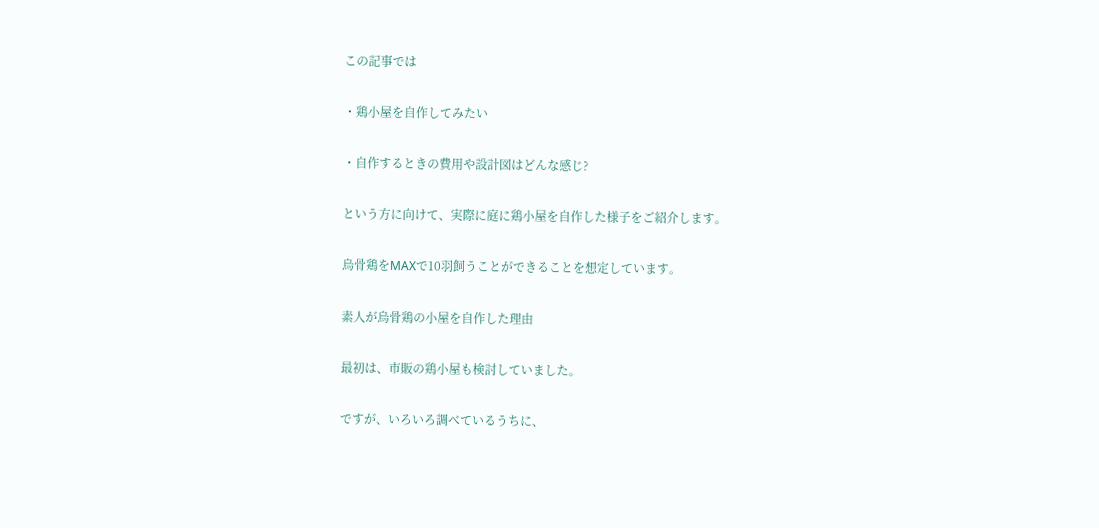この記事では

・鶏小屋を自作してみたい

・自作するときの費用や設計図はどんな感じ?

という方に向けて、実際に庭に鶏小屋を自作した様子をご紹介します。

烏骨鶏をMAXで10羽飼うことができることを想定しています。

素人が烏骨鶏の小屋を自作した理由

最初は、市販の鶏小屋も検討していました。

ですが、いろいろ調べているうちに、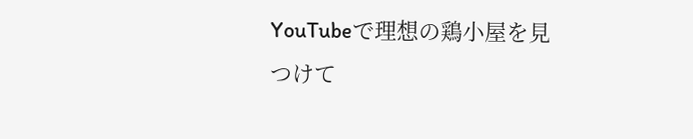YouTubeで理想の鶏小屋を見つけて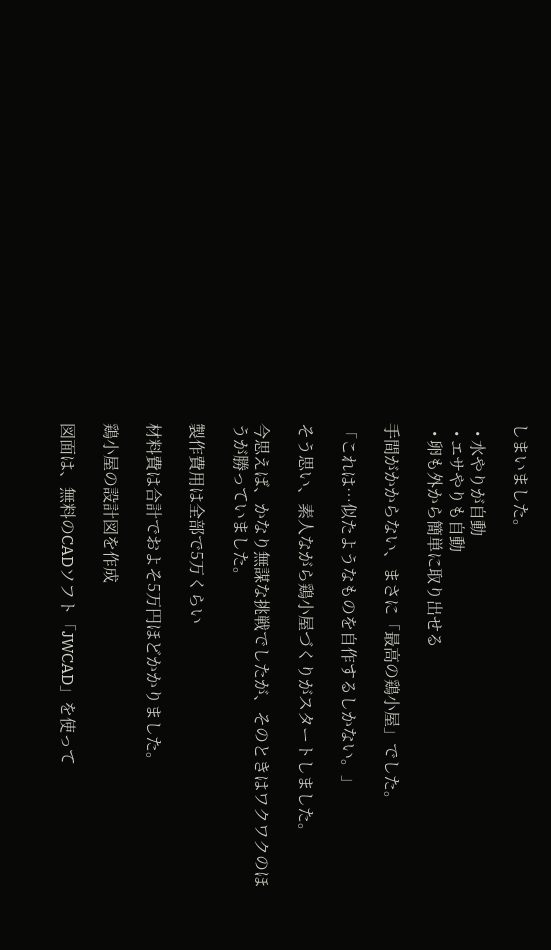しまいました。

  • 水やりが自動
  • エサやりも自動
  • 卵も外から簡単に取り出せる

手間がかからない、まさに「最高の鶏小屋」でした。

「これは…似たようなものを自作するしかない。」

そう思い、素人ながら鶏小屋づくりがスタートしました。

今思えば、かなり無謀な挑戦でしたが、そのときはワクワクのほうが勝っていました。

製作費用は全部で5万くらい

材料費は合計でおよそ5万円ほどかかりました。

鶏小屋の設計図を作成

図面は、無料のCADソフト「JWCAD」を使って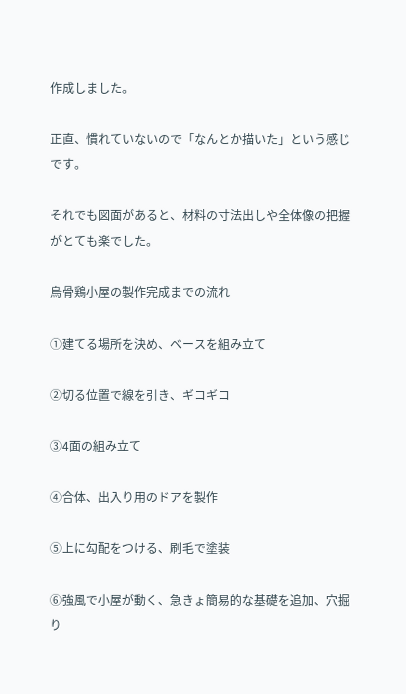作成しました。

正直、慣れていないので「なんとか描いた」という感じです。

それでも図面があると、材料の寸法出しや全体像の把握がとても楽でした。

烏骨鶏小屋の製作完成までの流れ

①建てる場所を決め、ベースを組み立て

②切る位置で線を引き、ギコギコ

③4面の組み立て

④合体、出入り用のドアを製作

⑤上に勾配をつける、刷毛で塗装

⑥強風で小屋が動く、急きょ簡易的な基礎を追加、穴掘り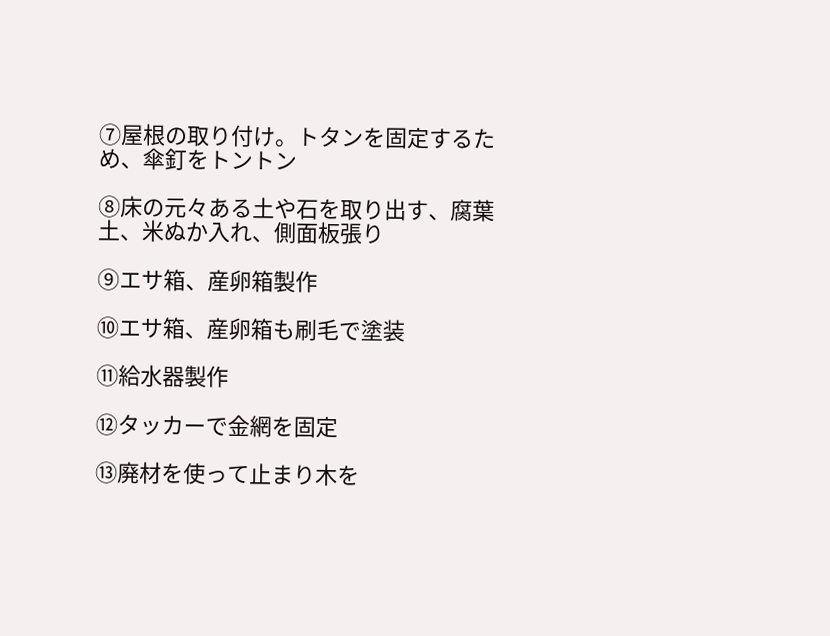⑦屋根の取り付け。トタンを固定するため、傘釘をトントン

⑧床の元々ある土や石を取り出す、腐葉土、米ぬか入れ、側面板張り

⑨エサ箱、産卵箱製作

⑩エサ箱、産卵箱も刷毛で塗装

⑪給水器製作

⑫タッカーで金網を固定

⑬廃材を使って止まり木を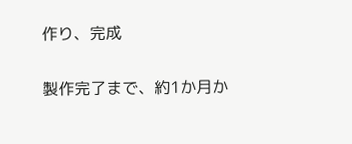作り、完成

製作完了まで、約1か月か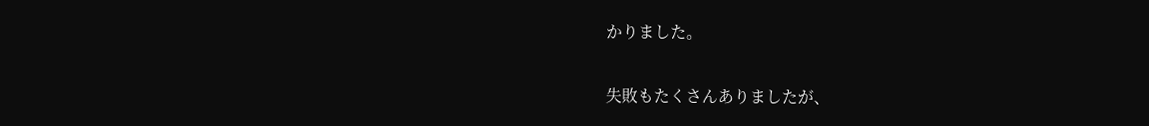かりました。

失敗もたくさんありましたが、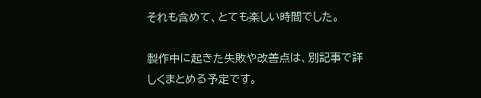それも含めて、とても楽しい時間でした。

製作中に起きた失敗や改善点は、別記事で詳しくまとめる予定です。